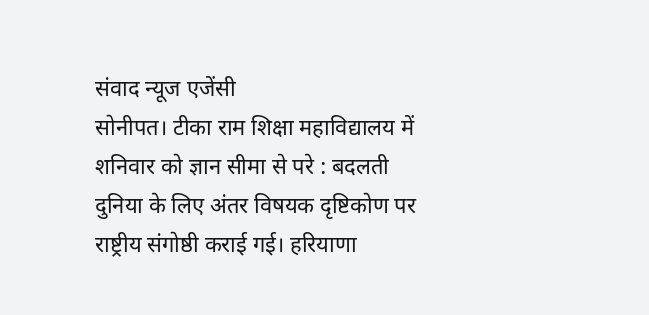संवाद न्यूज एजेंसी
सोनीपत। टीका राम शिक्षा महाविद्यालय में शनिवार को ज्ञान सीमा से परे : बदलती दुनिया के लिए अंतर विषयक दृष्टिकोण पर राष्ट्रीय संगोष्ठी कराई गई। हरियाणा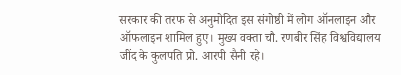सरकार की तरफ से अनुमोदित इस संगोष्ठी में लोग ऑनलाइन और ऑफलाइन शामिल हुए। मुख्य वक्ता चौ. रणबीर सिंह विश्वविद्यालय जींद के कुलपति प्रो. आरपी सैनी रहे।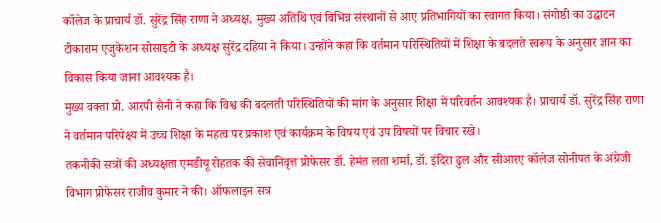कॉलेज के प्राचार्य डॉ. सुरेंद्र सिंह राणा ने अध्यक्ष, मुख्य अतिथि एवं विभिन्न संस्थानों से आए प्रतिभागियों का स्वागत किया। संगोष्ठी का उद्घाटन टीकाराम एजुकेशन सोसाइटी के अध्यक्ष सुरेंद्र दहिया ने किया। उन्होंने कहा कि वर्तमान परिस्थितियों में शिक्षा के बदलते स्वरूप के अनुसार ज्ञान का विकास किया जाना आवश्यक है।
मुख्य वक्ता प्रो. आरपी सैनी ने कहा कि विश्व की बदलती परिस्थितियों की मांग के अनुसार शिक्षा में परिवर्तन आवश्यक है। प्राचार्य डॉ. सुरेंद्र सिंह राणा ने वर्तमान परिपेक्ष्य में उच्च शिक्षा के महत्व पर प्रकाश एवं कार्यक्रम के विषय एवं उप विषयों पर विचार रखे।
तकनीकी सत्रों की अध्यक्षता एमडीयू रोहतक की सेवानिवृत्त प्रोफेसर डॉ. हेमंत लता शर्मा, डॉ. इंदिरा ढुल और सीआरए कॉलेज सोनीपत के अंग्रेजी विभाग प्रोफेसर राजीव कुमार ने की। ऑफलाइन सत्र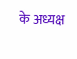के अध्यक्ष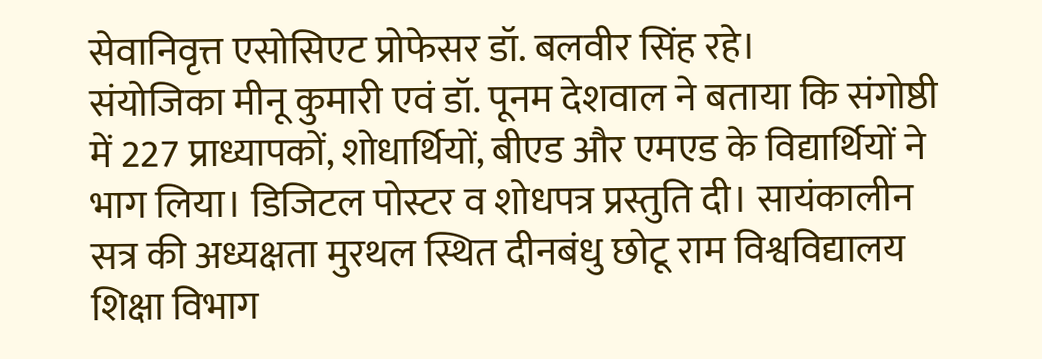सेवानिवृत्त एसोसिएट प्रोफेसर डॉ. बलवीर सिंह रहे।
संयोजिका मीनू कुमारी एवं डॉ. पूनम देशवाल ने बताया कि संगोष्ठी में 227 प्राध्यापकों, शोधार्थियों, बीएड और एमएड के विद्यार्थियों ने भाग लिया। डिजिटल पोस्टर व शोधपत्र प्रस्तुति दी। सायंकालीन सत्र की अध्यक्षता मुरथल स्थित दीनबंधु छोटू राम विश्वविद्यालय शिक्षा विभाग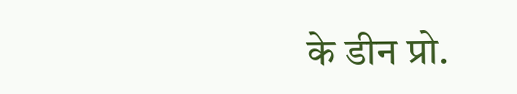के डीन प्रो.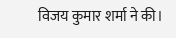विजय कुमार शर्मा ने की।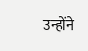उन्होंने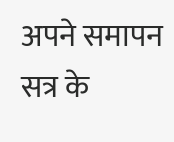अपने समापन सत्र के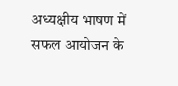अध्यक्षीय भाषण में सफल आयोजन के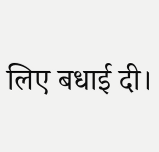लिए बधाई दी।